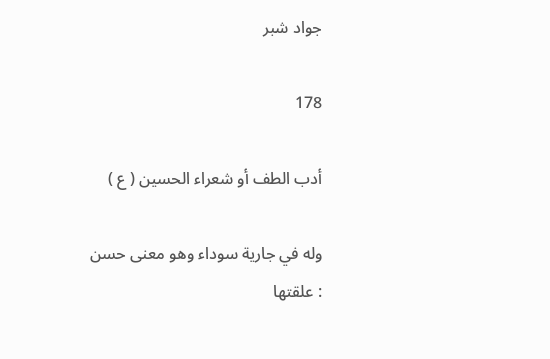جواد شبر

178

أدب الطف أو شعراء الحسين ( ع )

وله في جارية سوداء وهو معنى حسن : علقتها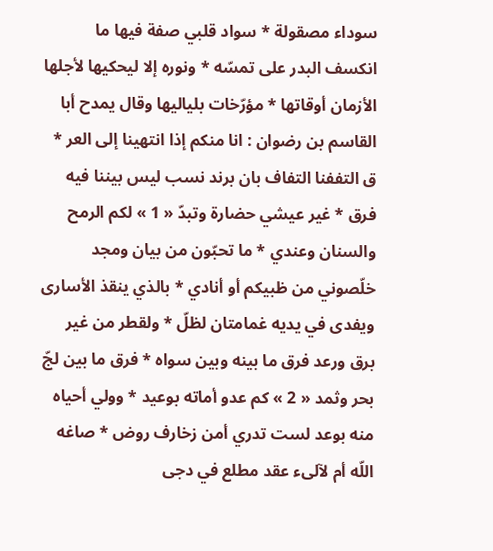سوداء مصقولة * سواد قلبي صفة فيها ما انكسف البدر على تمسّه * ونوره إلا ليحكيها لأجلها الأزمان أوقاتها * مؤرّخات بلياليها وقال يمدح أبا القاسم بن رضوان : انا منكم إذا انتهينا إلى العر * ق التففنا التفاف بان برند نسب ليس بيننا فيه فرق * غير عيشي حضارة وتبدّ « 1 » لكم الرمح والسنان وعندي * ما تحبّون من بيان ومجد خلّصوني من ظبيكم أو أنادي * بالذي ينقذ الأسارى ويفدى في يديه غمامتان لظلّ * ولقطر من غير برق ورعد فرق ما بينه وبين سواه * فرق ما بين لجّ بحر وثمد « 2 » كم عدو أماته بوعيد * وولي أحياه منه بوعد لست تدري أمن زخارف روض * صاغه اللّه أم لآلىء عقد مطلع في دجى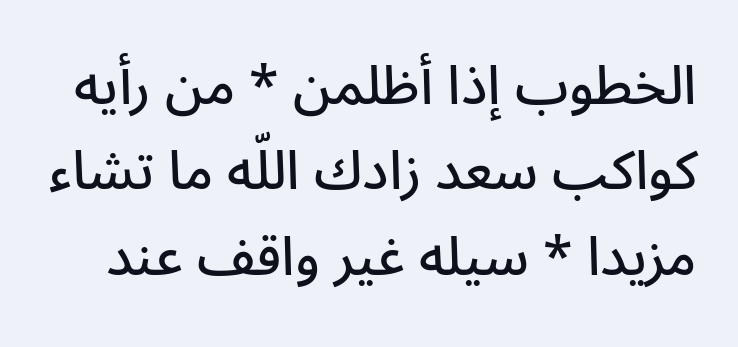الخطوب إذا أظلمن * من رأيه كواكب سعد زادك اللّه ما تشاء مزيدا * سيله غير واقف عند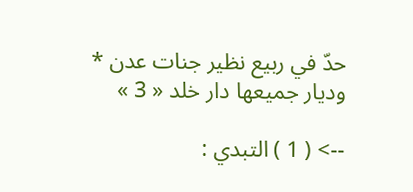حدّ في ربيع نظير جنات عدن * وديار جميعها دار خلد « 3 »

--> ( 1 ) التبدي :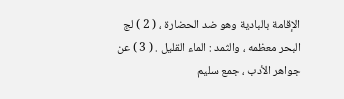الإقامة بالبادية وهو ضد الحضارة ، ( 2 ) لج البحر معظمه ، والثمد : الماء القليل . ( 3 ) عن جواهر الأدب ، جمع سليم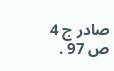صادر ج 4 ص 97 .